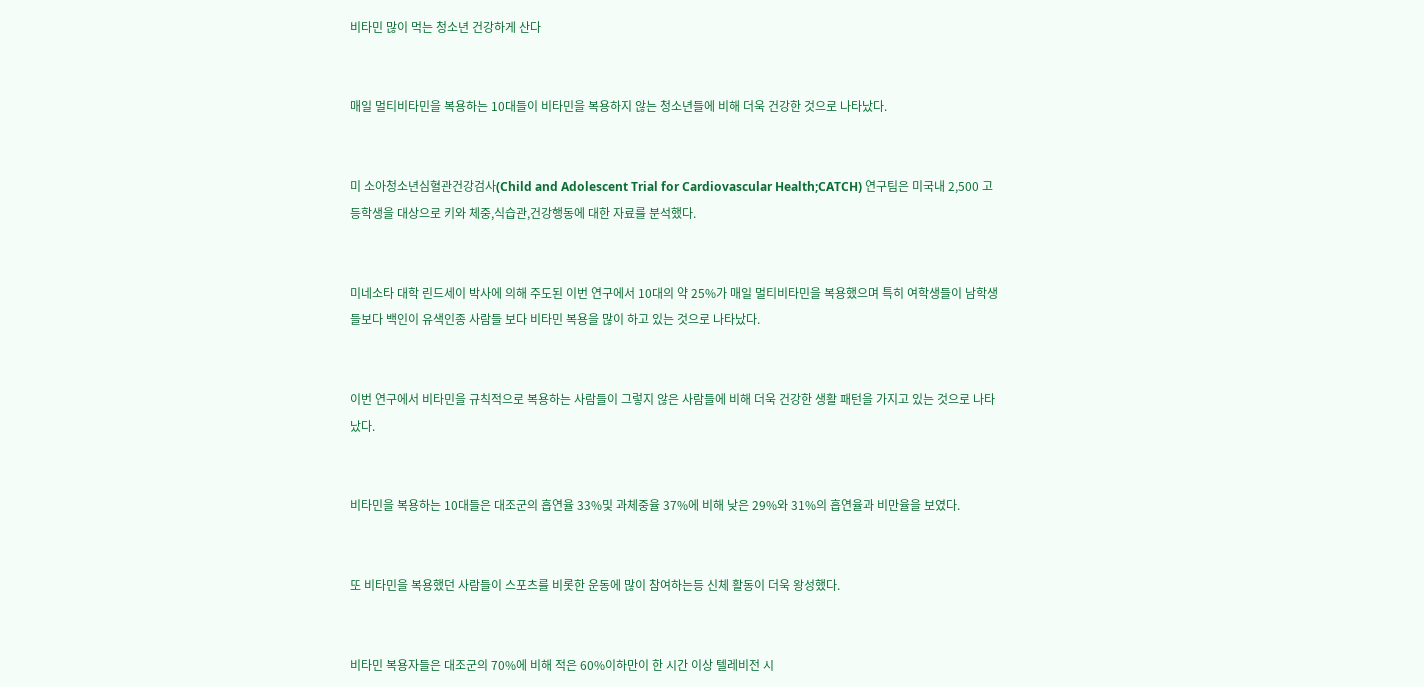비타민 많이 먹는 청소년 건강하게 산다


매일 멀티비타민을 복용하는 10대들이 비타민을 복용하지 않는 청소년들에 비해 더욱 건강한 것으로 나타났다.


미 소아청소년심혈관건강검사(Child and Adolescent Trial for Cardiovascular Health;CATCH) 연구팀은 미국내 2,500 고등학생을 대상으로 키와 체중,식습관,건강행동에 대한 자료를 분석했다.


미네소타 대학 린드세이 박사에 의해 주도된 이번 연구에서 10대의 약 25%가 매일 멀티비타민을 복용했으며 특히 여학생들이 남학생들보다 백인이 유색인종 사람들 보다 비타민 복용을 많이 하고 있는 것으로 나타났다.


이번 연구에서 비타민을 규칙적으로 복용하는 사람들이 그렇지 않은 사람들에 비해 더욱 건강한 생활 패턴을 가지고 있는 것으로 나타났다.


비타민을 복용하는 10대들은 대조군의 흡연율 33%및 과체중율 37%에 비해 낮은 29%와 31%의 흡연율과 비만율을 보였다.


또 비타민을 복용했던 사람들이 스포츠를 비롯한 운동에 많이 참여하는등 신체 활동이 더욱 왕성했다.


비타민 복용자들은 대조군의 70%에 비해 적은 60%이하만이 한 시간 이상 텔레비전 시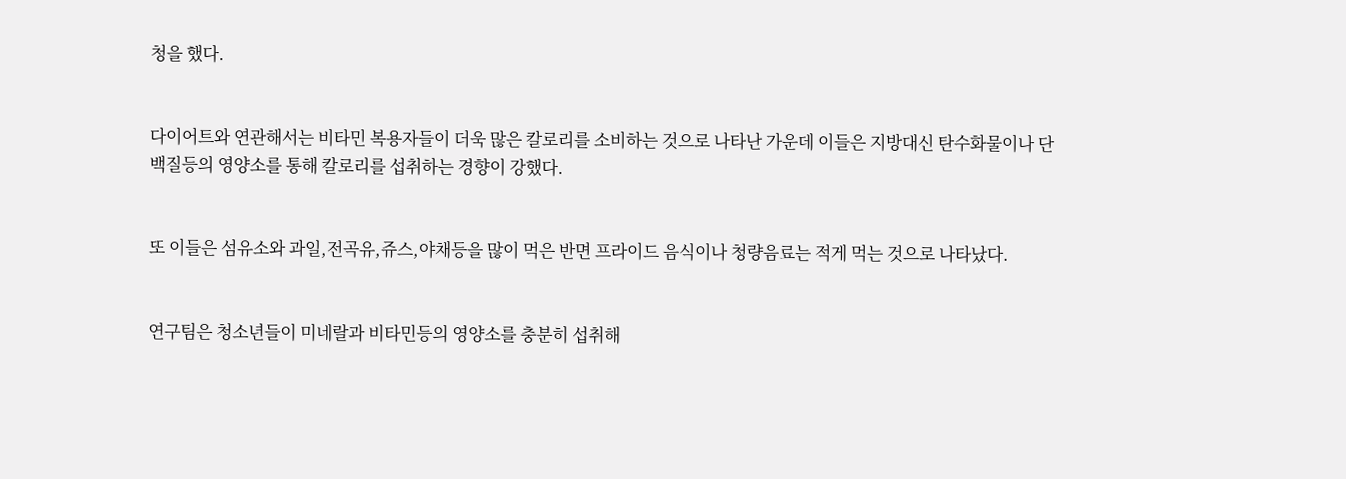청을 했다.


다이어트와 연관해서는 비타민 복용자들이 더욱 많은 칼로리를 소비하는 것으로 나타난 가운데 이들은 지방대신 탄수화물이나 단백질등의 영양소를 통해 칼로리를 섭취하는 경향이 강했다.


또 이들은 섬유소와 과일,전곡유,쥬스,야채등을 많이 먹은 반면 프라이드 음식이나 청량음료는 적게 먹는 것으로 나타났다.


연구팀은 청소년들이 미네랄과 비타민등의 영양소를 충분히 섭취해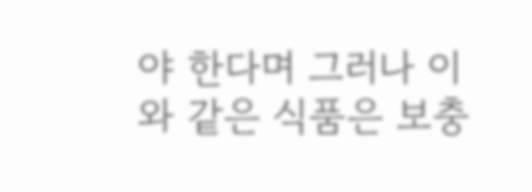야 한다며 그러나 이와 같은 식품은 보충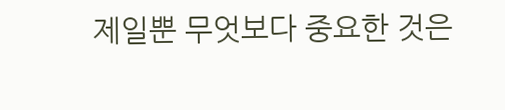제일뿐 무엇보다 중요한 것은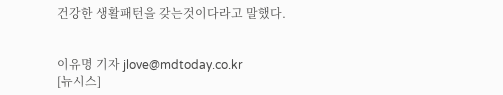건강한 생활패턴을 갖는것이다라고 말했다.


이유명 기자 jlove@mdtoday.co.kr
[뉴시스]